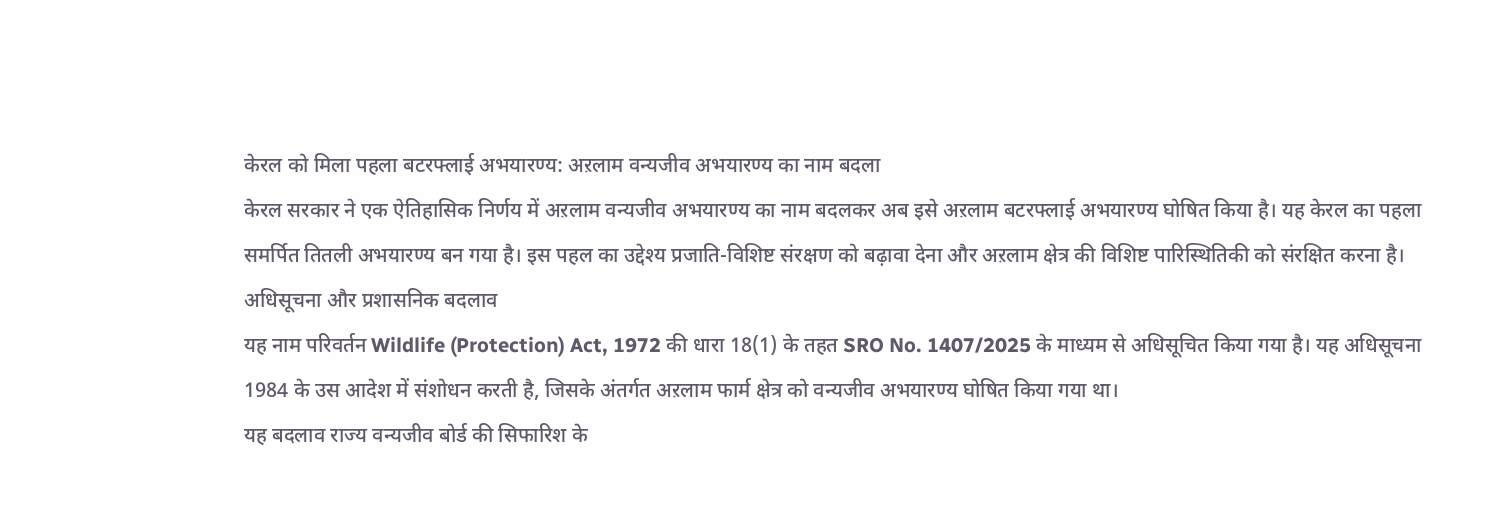केरल को मिला पहला बटरफ्लाई अभयारण्य: अऱलाम वन्यजीव अभयारण्य का नाम बदला
केरल सरकार ने एक ऐतिहासिक निर्णय में अऱलाम वन्यजीव अभयारण्य का नाम बदलकर अब इसे अऱलाम बटरफ्लाई अभयारण्य घोषित किया है। यह केरल का पहला समर्पित तितली अभयारण्य बन गया है। इस पहल का उद्देश्य प्रजाति-विशिष्ट संरक्षण को बढ़ावा देना और अऱलाम क्षेत्र की विशिष्ट पारिस्थितिकी को संरक्षित करना है।
अधिसूचना और प्रशासनिक बदलाव
यह नाम परिवर्तन Wildlife (Protection) Act, 1972 की धारा 18(1) के तहत SRO No. 1407/2025 के माध्यम से अधिसूचित किया गया है। यह अधिसूचना 1984 के उस आदेश में संशोधन करती है, जिसके अंतर्गत अऱलाम फार्म क्षेत्र को वन्यजीव अभयारण्य घोषित किया गया था।
यह बदलाव राज्य वन्यजीव बोर्ड की सिफारिश के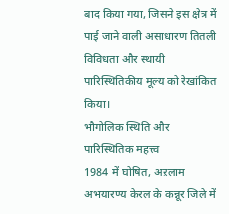बाद किया गया, जिसने इस क्षेत्र में पाई जाने वाली असाधारण तितली विविधता और स्थायी पारिस्थितिकीय मूल्य को रेखांकित किया।
भौगोलिक स्थिति और पारिस्थितिक महत्त्व
1984 में घोषित, अऱलाम अभयारण्य केरल के कन्नूर जिले में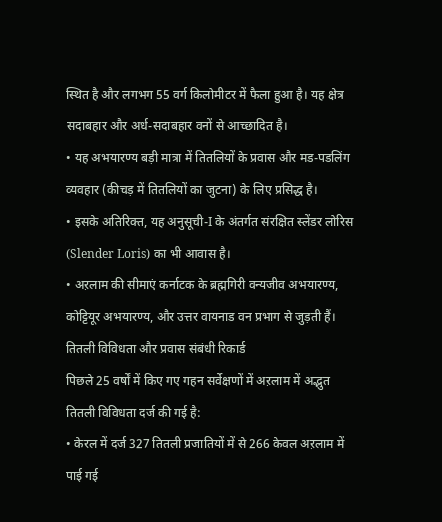स्थित है और लगभग 55 वर्ग किलोमीटर में फैला हुआ है। यह क्षेत्र सदाबहार और अर्ध-सदाबहार वनों से आच्छादित है।
• यह अभयारण्य बड़ी मात्रा में तितलियों के प्रवास और मड-पडलिंग व्यवहार (कीचड़ में तितलियों का जुटना) के लिए प्रसिद्ध है।
• इसके अतिरिक्त, यह अनुसूची-I के अंतर्गत संरक्षित स्लेंडर लोरिस (Slender Loris) का भी आवास है।
• अऱलाम की सीमाएं कर्नाटक के ब्रह्मगिरी वन्यजीव अभयारण्य, कोट्टियूर अभयारण्य, और उत्तर वायनाड वन प्रभाग से जुड़ती हैं।
तितली विविधता और प्रवास संबंधी रिकार्ड
पिछले 25 वर्षों में किए गए गहन सर्वेक्षणों में अऱलाम में अद्भुत तितली विविधता दर्ज की गई है:
• केरल में दर्ज 327 तितली प्रजातियों में से 266 केवल अऱलाम में पाई गई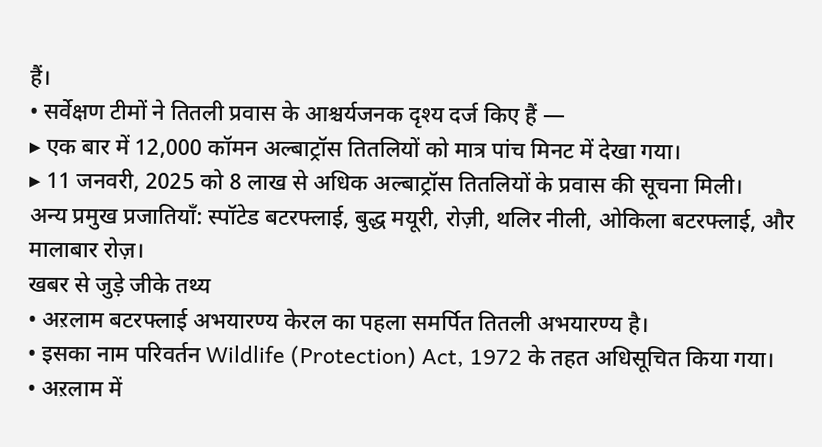हैं।
• सर्वेक्षण टीमों ने तितली प्रवास के आश्चर्यजनक दृश्य दर्ज किए हैं —
▸ एक बार में 12,000 कॉमन अल्बाट्रॉस तितलियों को मात्र पांच मिनट में देखा गया।
▸ 11 जनवरी, 2025 को 8 लाख से अधिक अल्बाट्रॉस तितलियों के प्रवास की सूचना मिली।
अन्य प्रमुख प्रजातियाँ: स्पॉटेड बटरफ्लाई, बुद्ध मयूरी, रोज़ी, थलिर नीली, ओकिला बटरफ्लाई, और मालाबार रोज़।
खबर से जुड़े जीके तथ्य
• अऱलाम बटरफ्लाई अभयारण्य केरल का पहला समर्पित तितली अभयारण्य है।
• इसका नाम परिवर्तन Wildlife (Protection) Act, 1972 के तहत अधिसूचित किया गया।
• अऱलाम में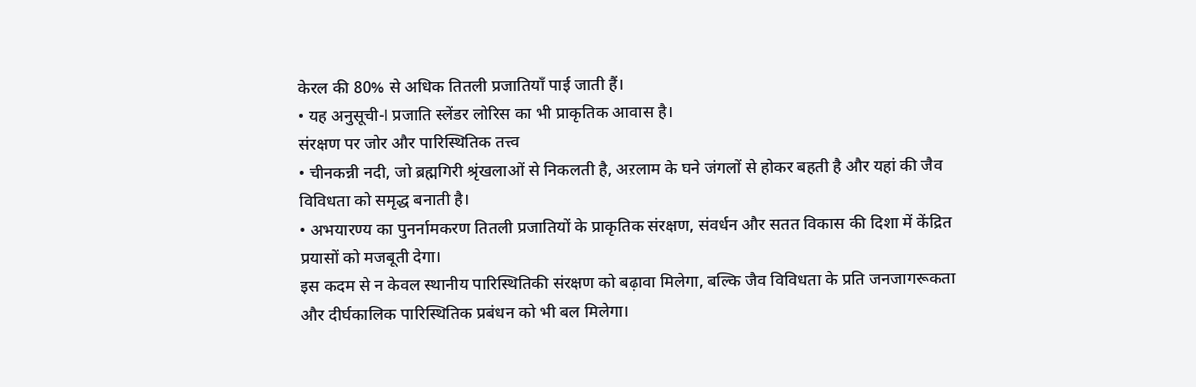केरल की 80% से अधिक तितली प्रजातियाँ पाई जाती हैं।
• यह अनुसूची-I प्रजाति स्लेंडर लोरिस का भी प्राकृतिक आवास है।
संरक्षण पर जोर और पारिस्थितिक तत्त्व
• चीनकन्नी नदी, जो ब्रह्मगिरी श्रृंखलाओं से निकलती है, अऱलाम के घने जंगलों से होकर बहती है और यहां की जैव विविधता को समृद्ध बनाती है।
• अभयारण्य का पुनर्नामकरण तितली प्रजातियों के प्राकृतिक संरक्षण, संवर्धन और सतत विकास की दिशा में केंद्रित प्रयासों को मजबूती देगा।
इस कदम से न केवल स्थानीय पारिस्थितिकी संरक्षण को बढ़ावा मिलेगा, बल्कि जैव विविधता के प्रति जनजागरूकता और दीर्घकालिक पारिस्थितिक प्रबंधन को भी बल मिलेगा।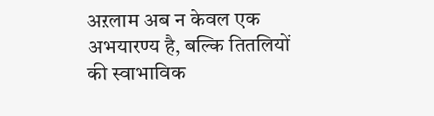अऱलाम अब न केवल एक अभयारण्य है, बल्कि तितलियों की स्वाभाविक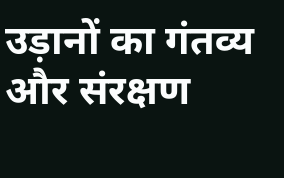उड़ानों का गंतव्य और संरक्षण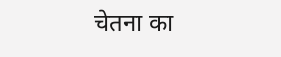चेतना का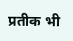प्रतीक भी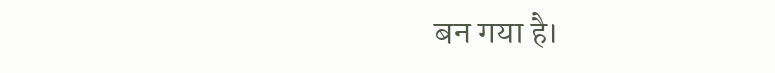बन गया है।